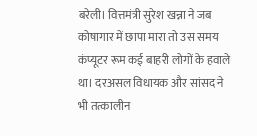बरेली। वित्तमंत्री सुरेश खन्ना ने जब कोषागार में छापा मारा तो उस समय कंप्यूटर रूम कई बाहरी लोगों के हवाले था। दरअसल विधायक और सांसद ने भी तत्कालीन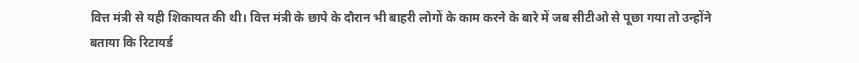वित्त मंत्री से यही शिकायत की थी। वित्त मंत्री के छापे के दौरान भी बाहरी लोगों के काम करने के बारे में जब सीटीओ से पूछा गया तो उन्होंने बताया कि रिटायर्ड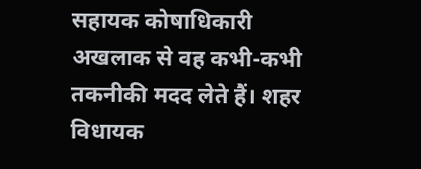सहायक कोषाधिकारी अखलाक से वह कभी-कभी तकनीकी मदद लेते हैं। शहर विधायक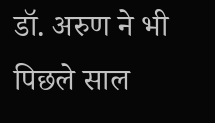डॉ. अरुण ने भी पिछले साल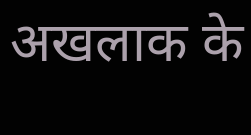अखलाक के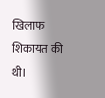खिलाफ शिकायत की थी।